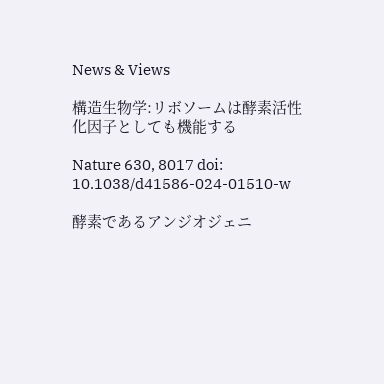News & Views

構造生物学:リボソームは酵素活性化因子としても機能する

Nature 630, 8017 doi: 10.1038/d41586-024-01510-w

酵素であるアンジオジェニ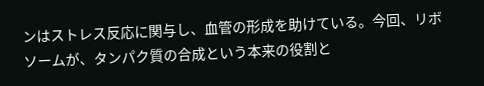ンはストレス反応に関与し、血管の形成を助けている。今回、リボソームが、タンパク質の合成という本来の役割と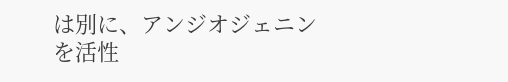は別に、アンジオジェニンを活性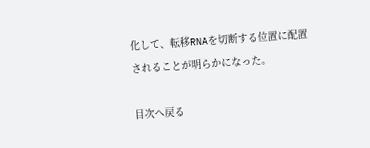化して、転移RNAを切断する位置に配置されることが明らかになった。

目次へ戻る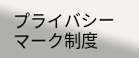プライバシーマーク制度